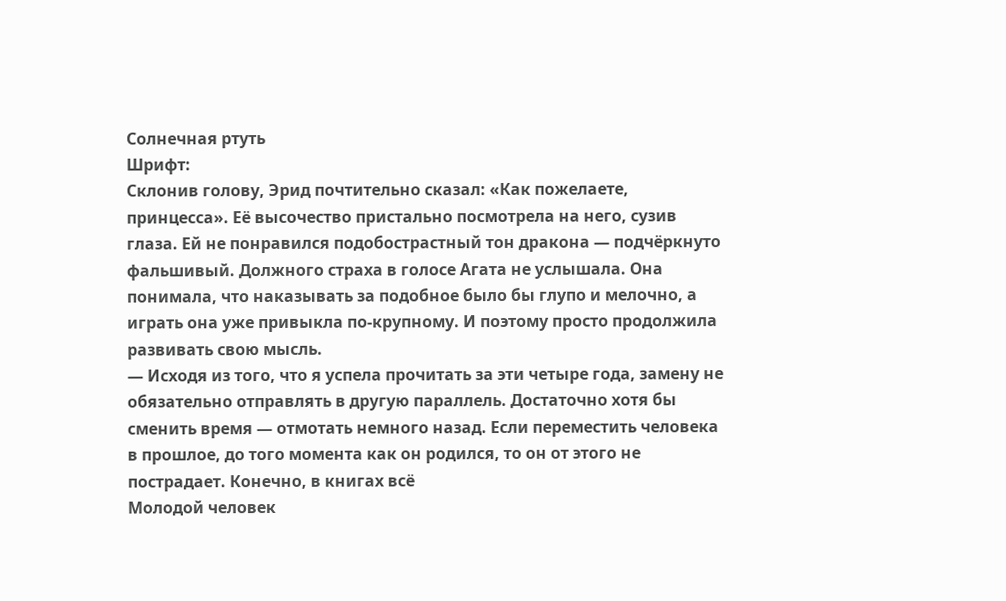Солнечная ртуть
Шрифт:
Склонив голову, Эрид почтительно сказал: «Как пожелаете, принцесса». Её высочество пристально посмотрела на него, сузив глаза. Ей не понравился подобострастный тон дракона — подчёркнуто фальшивый. Должного страха в голосе Агата не услышала. Она понимала, что наказывать за подобное было бы глупо и мелочно, а играть она уже привыкла по-крупному. И поэтому просто продолжила развивать свою мысль.
— Исходя из того, что я успела прочитать за эти четыре года, замену не обязательно отправлять в другую параллель. Достаточно хотя бы сменить время — отмотать немного назад. Если переместить человека в прошлое, до того момента как он родился, то он от этого не пострадает. Конечно, в книгах всё
Молодой человек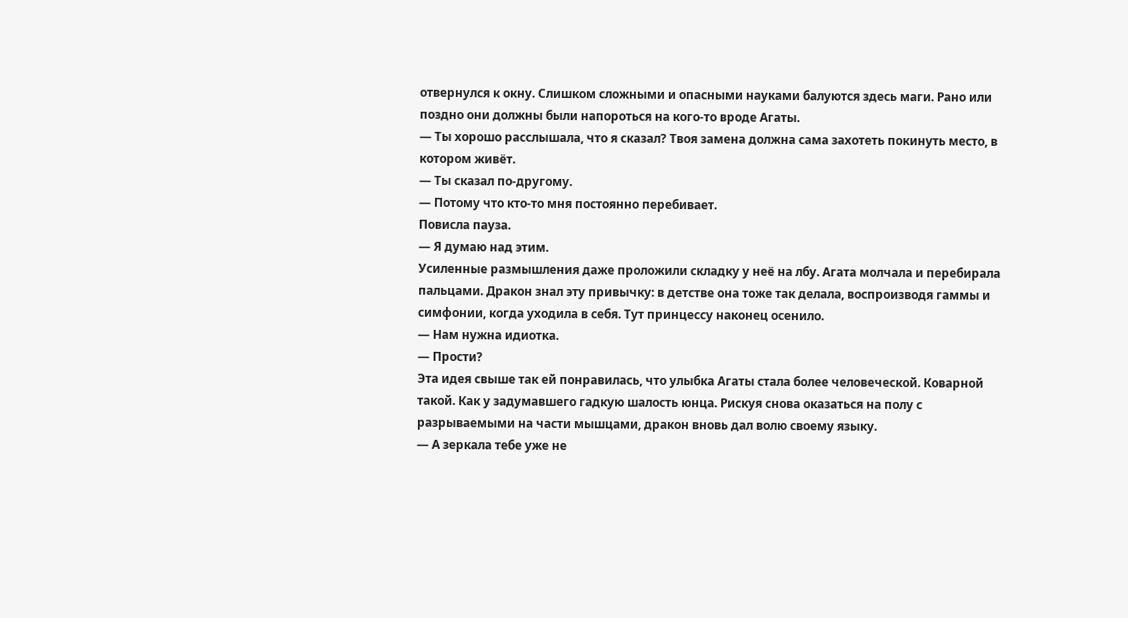отвернулся к окну. Слишком сложными и опасными науками балуются здесь маги. Рано или поздно они должны были напороться на кого-то вроде Агаты.
— Ты хорошо расслышала, что я сказал? Твоя замена должна сама захотеть покинуть место, в котором живёт.
— Ты сказал по-другому.
— Потому что кто-то мня постоянно перебивает.
Повисла пауза.
— Я думаю над этим.
Усиленные размышления даже проложили складку у неё на лбу. Агата молчала и перебирала пальцами. Дракон знал эту привычку: в детстве она тоже так делала, воспроизводя гаммы и симфонии, когда уходила в себя. Тут принцессу наконец осенило.
— Нам нужна идиотка.
— Прости?
Эта идея свыше так ей понравилась, что улыбка Агаты стала более человеческой. Коварной такой. Как у задумавшего гадкую шалость юнца. Рискуя снова оказаться на полу с разрываемыми на части мышцами, дракон вновь дал волю своему языку.
— А зеркала тебе уже не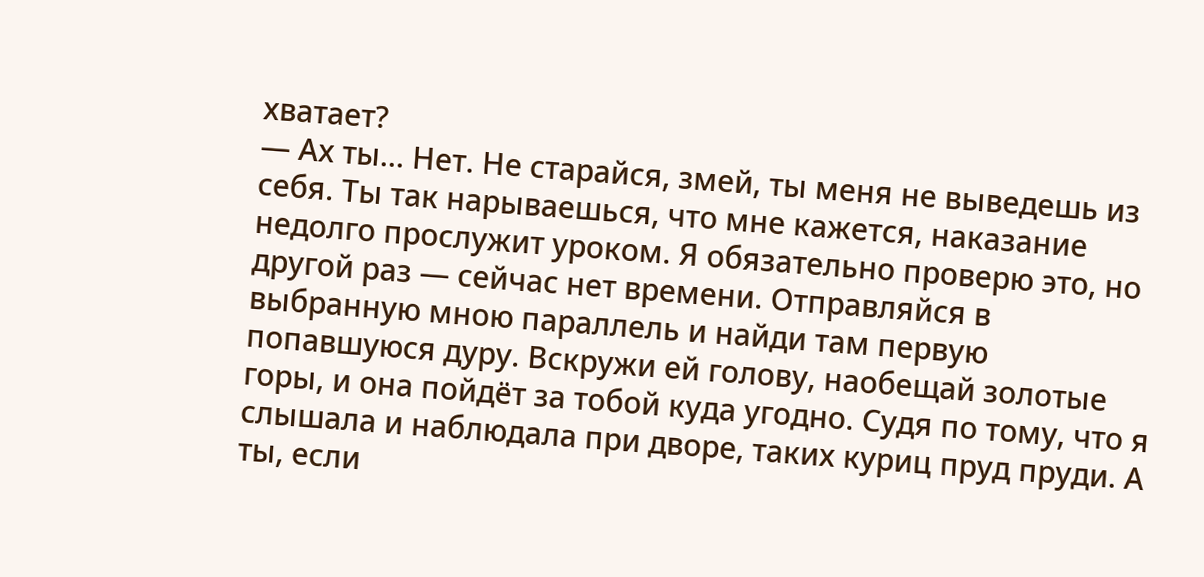хватает?
— Ах ты… Нет. Не старайся, змей, ты меня не выведешь из себя. Ты так нарываешься, что мне кажется, наказание недолго прослужит уроком. Я обязательно проверю это, но другой раз — сейчас нет времени. Отправляйся в выбранную мною параллель и найди там первую попавшуюся дуру. Вскружи ей голову, наобещай золотые горы, и она пойдёт за тобой куда угодно. Судя по тому, что я слышала и наблюдала при дворе, таких куриц пруд пруди. А ты, если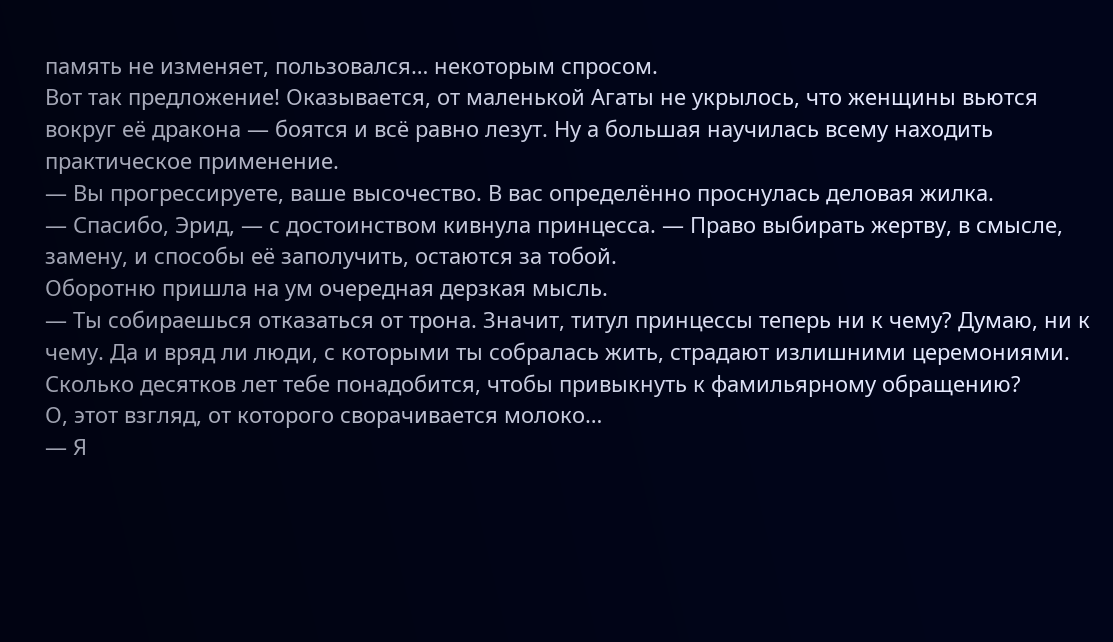память не изменяет, пользовался… некоторым спросом.
Вот так предложение! Оказывается, от маленькой Агаты не укрылось, что женщины вьются вокруг её дракона — боятся и всё равно лезут. Ну а большая научилась всему находить практическое применение.
— Вы прогрессируете, ваше высочество. В вас определённо проснулась деловая жилка.
— Спасибо, Эрид, — с достоинством кивнула принцесса. — Право выбирать жертву, в смысле, замену, и способы её заполучить, остаются за тобой.
Оборотню пришла на ум очередная дерзкая мысль.
— Ты собираешься отказаться от трона. Значит, титул принцессы теперь ни к чему? Думаю, ни к чему. Да и вряд ли люди, с которыми ты собралась жить, страдают излишними церемониями. Сколько десятков лет тебе понадобится, чтобы привыкнуть к фамильярному обращению?
О, этот взгляд, от которого сворачивается молоко…
— Я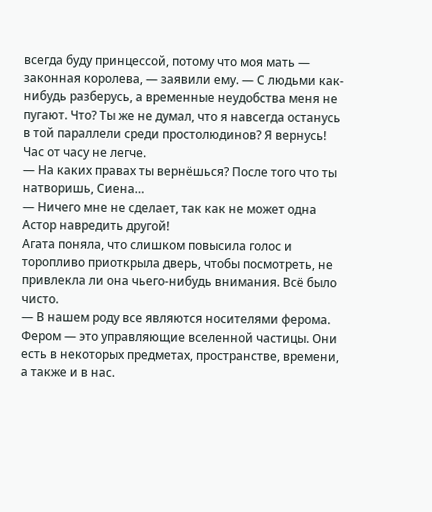всегда буду принцессой, потому что моя мать — законная королева, — заявили ему. — С людьми как-нибудь разберусь, а временные неудобства меня не пугают. Что? Ты же не думал, что я навсегда останусь в той параллели среди простолюдинов? Я вернусь!
Час от часу не легче.
— На каких правах ты вернёшься? После того что ты натворишь, Сиена…
— Ничего мне не сделает, так как не может одна Астор навредить другой!
Агата поняла, что слишком повысила голос и торопливо приоткрыла дверь, чтобы посмотреть, не привлекла ли она чьего-нибудь внимания. Всё было чисто.
— В нашем роду все являются носителями ферома. Фером — это управляющие вселенной частицы. Они есть в некоторых предметах, пространстве, времени, а также и в нас.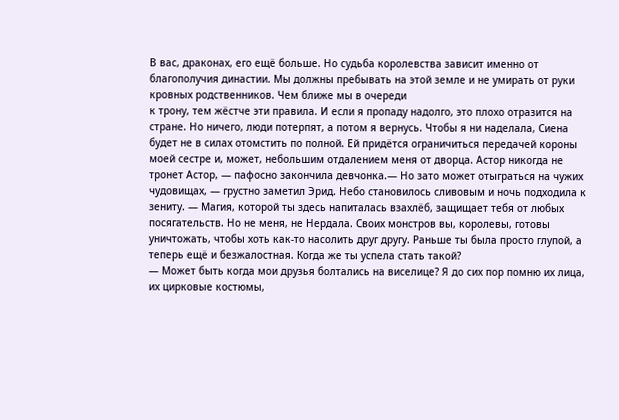В вас, драконах, его ещё больше. Но судьба королевства зависит именно от благополучия династии. Мы должны пребывать на этой земле и не умирать от руки кровных родственников. Чем ближе мы в очереди
к трону, тем жёстче эти правила. И если я пропаду надолго, это плохо отразится на стране. Но ничего, люди потерпят, а потом я вернусь. Чтобы я ни наделала, Сиена будет не в силах отомстить по полной. Ей придётся ограничиться передачей короны моей сестре и, может, небольшим отдалением меня от дворца. Астор никогда не тронет Астор, — пафосно закончила девчонка.— Но зато может отыграться на чужих чудовищах, — грустно заметил Эрид. Небо становилось сливовым и ночь подходила к зениту. — Магия, которой ты здесь напиталась взахлёб, защищает тебя от любых посягательств. Но не меня, не Нердала. Своих монстров вы, королевы, готовы уничтожать, чтобы хоть как-то насолить друг другу. Раньше ты была просто глупой, а теперь ещё и безжалостная. Когда же ты успела стать такой?
— Может быть когда мои друзья болтались на виселице? Я до сих пор помню их лица, их цирковые костюмы,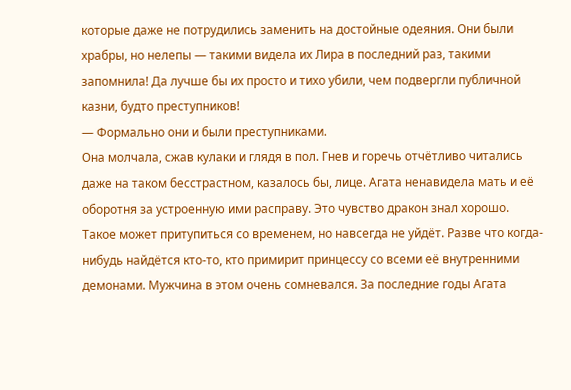которые даже не потрудились заменить на достойные одеяния. Они были храбры, но нелепы — такими видела их Лира в последний раз, такими запомнила! Да лучше бы их просто и тихо убили, чем подвергли публичной казни, будто преступников!
— Формально они и были преступниками.
Она молчала, сжав кулаки и глядя в пол. Гнев и горечь отчётливо читались даже на таком бесстрастном, казалось бы, лице. Агата ненавидела мать и её оборотня за устроенную ими расправу. Это чувство дракон знал хорошо. Такое может притупиться со временем, но навсегда не уйдёт. Разве что когда-нибудь найдётся кто-то, кто примирит принцессу со всеми её внутренними демонами. Мужчина в этом очень сомневался. За последние годы Агата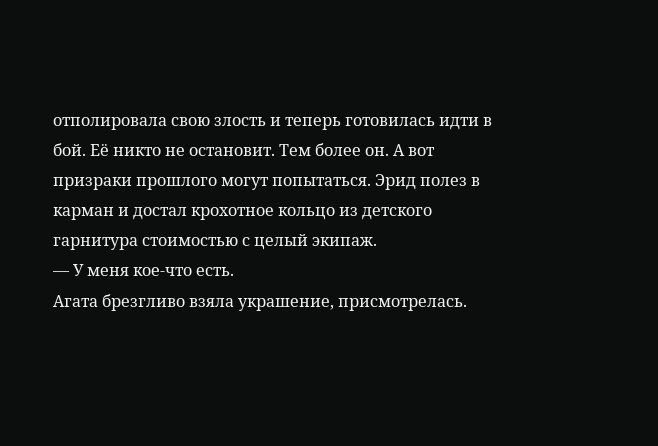отполировала свою злость и теперь готовилась идти в бой. Её никто не остановит. Тем более он. А вот призраки прошлого могут попытаться. Эрид полез в карман и достал крохотное кольцо из детского гарнитура стоимостью с целый экипаж.
— У меня кое-что есть.
Агата брезгливо взяла украшение, присмотрелась.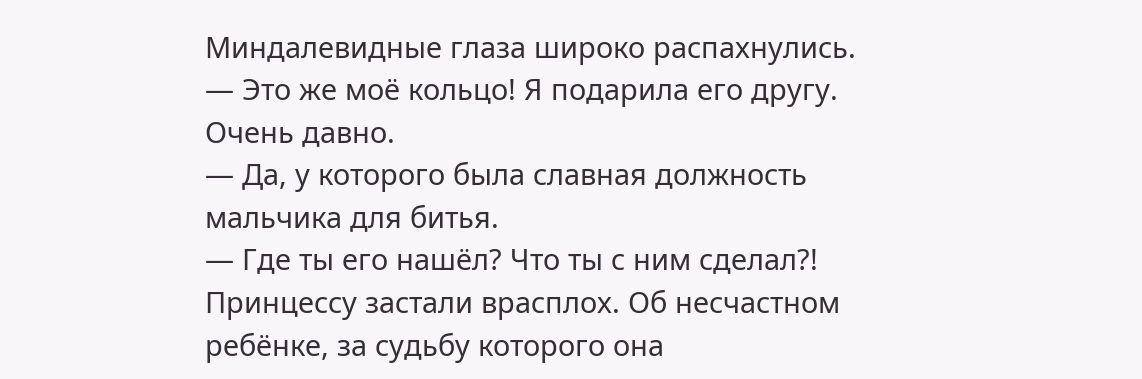Миндалевидные глаза широко распахнулись.
— Это же моё кольцо! Я подарила его другу. Очень давно.
— Да, у которого была славная должность мальчика для битья.
— Где ты его нашёл? Что ты с ним сделал?!
Принцессу застали врасплох. Об несчастном ребёнке, за судьбу которого она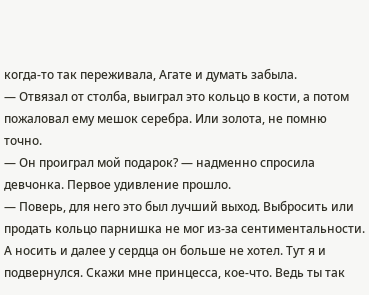когда-то так переживала, Агате и думать забыла.
— Отвязал от столба, выиграл это кольцо в кости, а потом пожаловал ему мешок серебра. Или золота, не помню точно.
— Он проиграл мой подарок? — надменно спросила девчонка. Первое удивление прошло.
— Поверь, для него это был лучший выход. Выбросить или продать кольцо парнишка не мог из-за сентиментальности. А носить и далее у сердца он больше не хотел. Тут я и подвернулся. Скажи мне принцесса, кое-что. Ведь ты так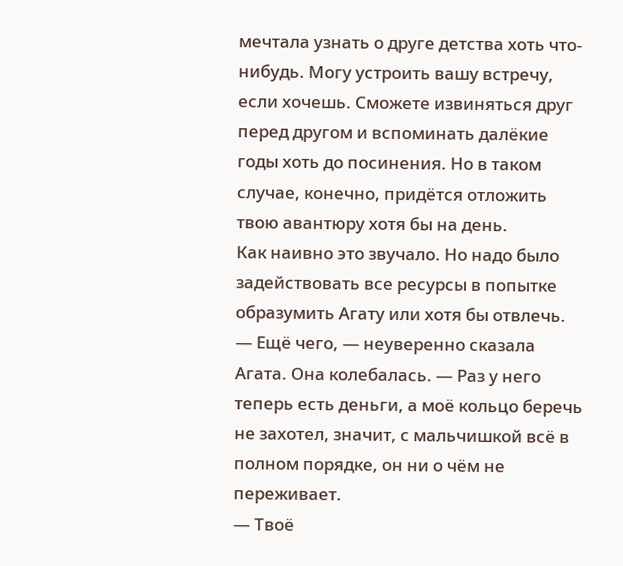мечтала узнать о друге детства хоть что-нибудь. Могу устроить вашу встречу, если хочешь. Сможете извиняться друг перед другом и вспоминать далёкие годы хоть до посинения. Но в таком случае, конечно, придётся отложить твою авантюру хотя бы на день.
Как наивно это звучало. Но надо было задействовать все ресурсы в попытке образумить Агату или хотя бы отвлечь.
— Ещё чего, — неуверенно сказала Агата. Она колебалась. — Раз у него теперь есть деньги, а моё кольцо беречь не захотел, значит, с мальчишкой всё в полном порядке, он ни о чём не переживает.
— Твоё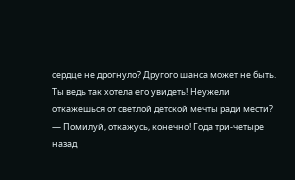сердце не дрогнуло? Другого шанса может не быть. Ты ведь так хотела его увидеть! Неужели откажешься от светлой детской мечты ради мести?
— Помилуй, откажусь, конечно! Года три-четыре назад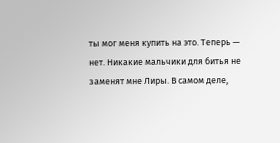ты мог меня купить на это. Теперь — нет. Никакие мальчики для битья не заменят мне Лиры. В самом деле,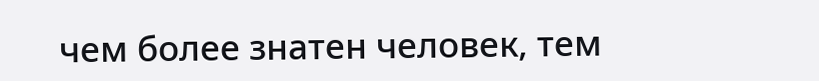чем более знатен человек, тем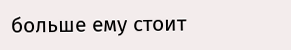больше ему стоит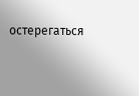остерегаться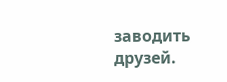заводить друзей.